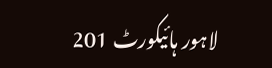لاہور ہائیکورٹ 201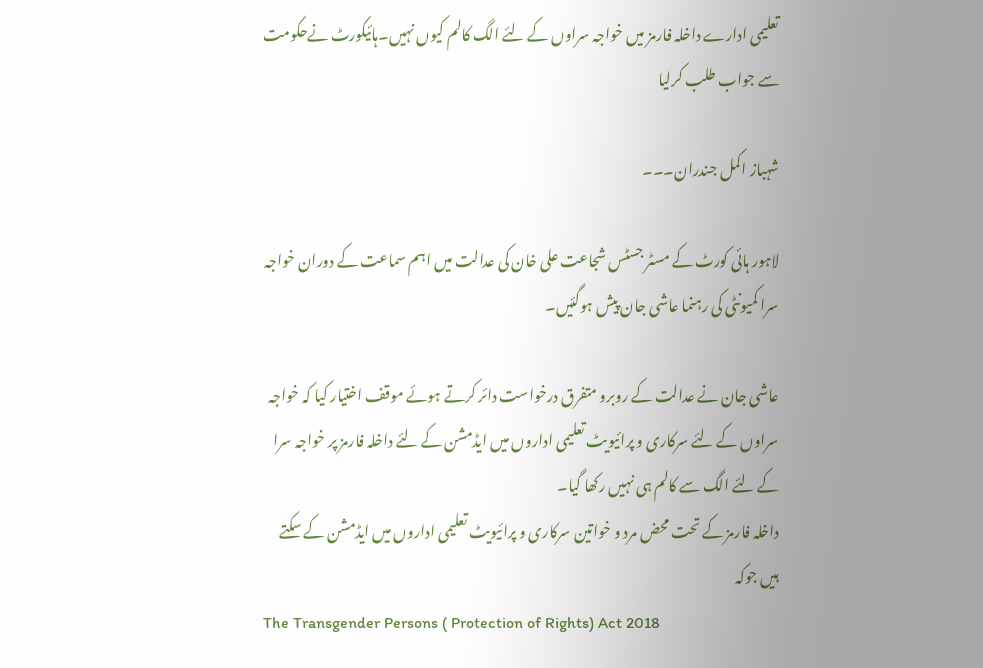تعلیمی ادارے داخلہ فارمز میں خواجہ سراوں کے لئے الگ کالم کیوں نہیں۔ہائیکورٹ نےحکومت سے جواب طلب کرلیا

شہباز اکمل جندران۔۔۔

لاہور ہائی کورٹ کے مسٹر جسٹس شجاعت علی خان کی عدالت میں اہم سماعت کے دوران خواجہ سرا کمیونٹی کی رہنما عاشی جان پیش ہوگئیں۔

عاشی جان نے عدالت کے روبرو متفرق درخواست دائر کرتے ہوئے موقف اختیار کیا کہ خواجہ سراوں کے لئے سرکاری و پرائیویٹ تعلیمی اداروں میں ایڈمشن کے لئے داخلہ فارمز پر خواجہ سرا کے لئے الگ سے کالم ہی نہیں رکھا گیا۔
داخلہ فارمز کے تحت محض مرد و خواتین سرکاری و پرائیویٹ تعلیمی اداروں میں ایڈمشن کے سکتے ہیں جوکہ
The Transgender Persons ( Protection of Rights) Act 2018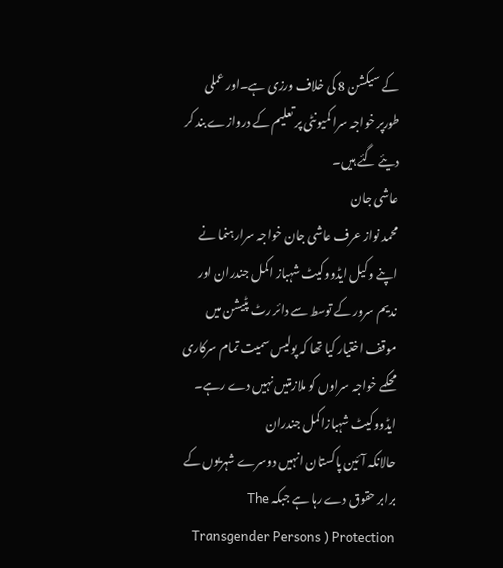کے سیکشن 8 کی خلاف ورزی ہے۔اور عملی طورپر خواجہ سرا کمیونٹی پر تعلیم کے دروازے بند کر دیئے گئے ہیں۔
عاشی جان
محمد نواز عرف عاشی جان خواجہ سرارہنما نے اپنے وکیل ایڈووکیٹ شہباز اکمل جندران اور ندیم سرور کے توسط سے دائر رٹ پٹیشن میں موقف اختیار کیا تھا کہ پولیس سمیت تمام سرکاری محکمے خواجہ سراوں کو ملازمتیں نہیں دے رہے۔
ایڈووکیٹ شہبازاکمل جندران
حالانکہ آئین پاکستان انہیں دوسرے شہریوں کے برابر حقوق دے رہا ہے جبکہ The Transgender Persons ) Protection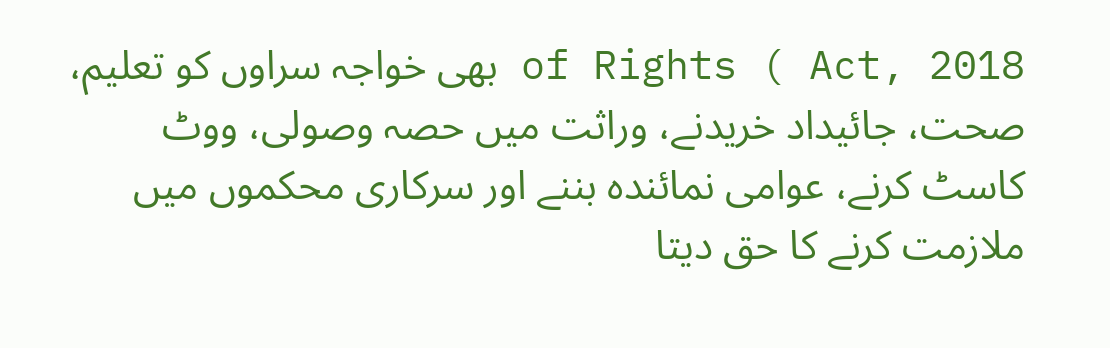of Rights ( Act, 2018 بھی خواجہ سراوں کو تعلیم، صحت، جائیداد خریدنے، وراثت میں حصہ وصولی، ووٹ کاسٹ کرنے، عوامی نمائندہ بننے اور سرکاری محکموں میں ملازمت کرنے کا حق دیتا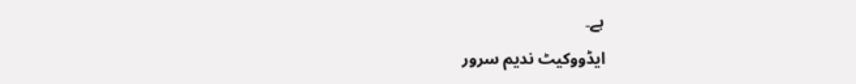ہے۔
ایڈووکیٹ ندیم سرور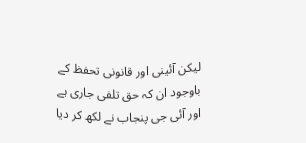لیکن آئینی اور قانونی تحفظ کے باوجود ان کہ حق تلفی جاری ہے اور آئی جی پنجاب نے لکھ کر دیا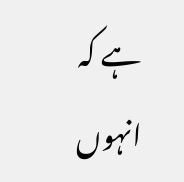ہے کہ انہوں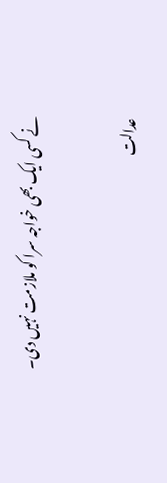نے کسی ایک بھی خواجہ سرا کو ملازمت نہیں دی۔

عدالت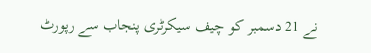نے 21 دسمبر کو چیف سیکرٹری پنجاب سے رپورٹ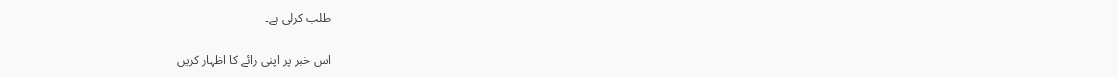طلب کرلی ہے۔

اس خبر پر اپنی رائے کا اظہار کریں